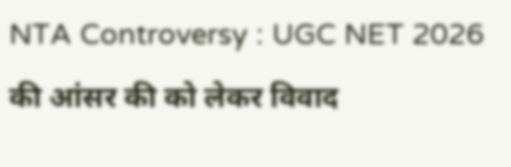NTA Controversy : UGC NET 2026 की आंसर की को लेकर विवाद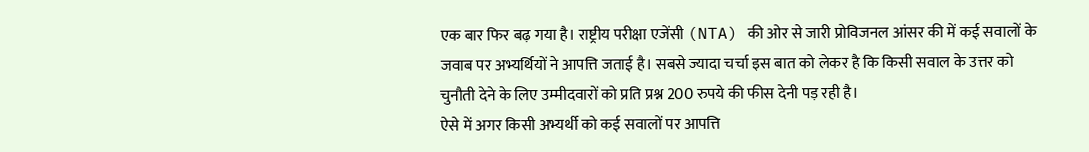एक बार फिर बढ़ गया है। राष्ट्रीय परीक्षा एजेंसी (NTA) की ओर से जारी प्रोविजनल आंसर की में कई सवालों के जवाब पर अभ्यर्थियों ने आपत्ति जताई है। सबसे ज्यादा चर्चा इस बात को लेकर है कि किसी सवाल के उत्तर को चुनौती देने के लिए उम्मीदवारों को प्रति प्रश्न 200 रुपये की फीस देनी पड़ रही है।
ऐसे में अगर किसी अभ्यर्थी को कई सवालों पर आपत्ति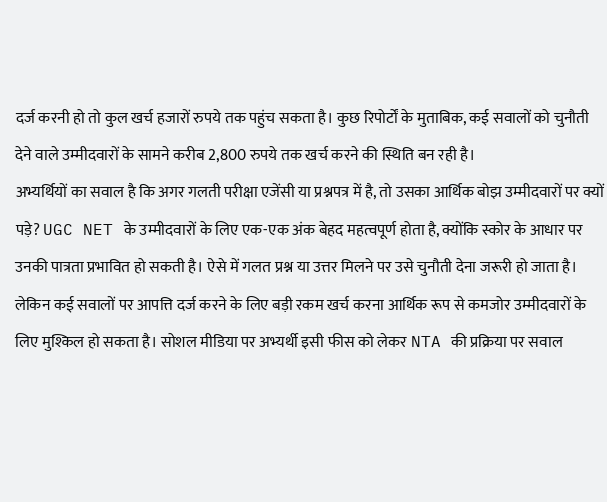दर्ज करनी हो तो कुल खर्च हजारों रुपये तक पहुंच सकता है। कुछ रिपोर्टों के मुताबिक, कई सवालों को चुनौती देने वाले उम्मीदवारों के सामने करीब 2,800 रुपये तक खर्च करने की स्थिति बन रही है।
अभ्यर्थियों का सवाल है कि अगर गलती परीक्षा एजेंसी या प्रश्नपत्र में है, तो उसका आर्थिक बोझ उम्मीदवारों पर क्यों पड़े? UGC NET के उम्मीदवारों के लिए एक-एक अंक बेहद महत्वपूर्ण होता है, क्योंकि स्कोर के आधार पर उनकी पात्रता प्रभावित हो सकती है। ऐसे में गलत प्रश्न या उत्तर मिलने पर उसे चुनौती देना जरूरी हो जाता है।
लेकिन कई सवालों पर आपत्ति दर्ज करने के लिए बड़ी रकम खर्च करना आर्थिक रूप से कमजोर उम्मीदवारों के लिए मुश्किल हो सकता है। सोशल मीडिया पर अभ्यर्थी इसी फीस को लेकर NTA की प्रक्रिया पर सवाल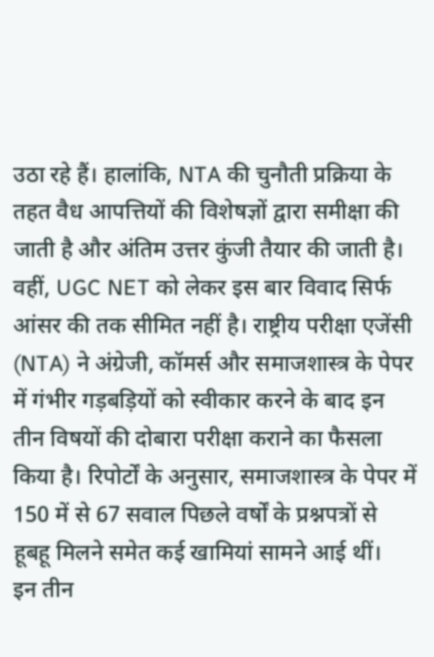उठा रहे हैं। हालांकि, NTA की चुनौती प्रक्रिया के तहत वैध आपत्तियों की विशेषज्ञों द्वारा समीक्षा की जाती है और अंतिम उत्तर कुंजी तैयार की जाती है।
वहीं, UGC NET को लेकर इस बार विवाद सिर्फ आंसर की तक सीमित नहीं है। राष्ट्रीय परीक्षा एजेंसी (NTA) ने अंग्रेजी, कॉमर्स और समाजशास्त्र के पेपर में गंभीर गड़बड़ियों को स्वीकार करने के बाद इन तीन विषयों की दोबारा परीक्षा कराने का फैसला किया है। रिपोर्टों के अनुसार, समाजशास्त्र के पेपर में 150 में से 67 सवाल पिछले वर्षों के प्रश्नपत्रों से हूबहू मिलने समेत कई खामियां सामने आई थीं।
इन तीन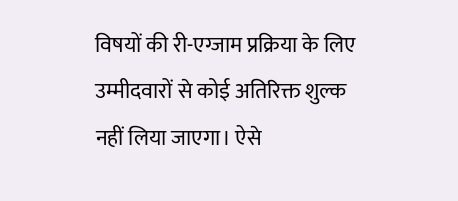विषयों की री-एग्जाम प्रक्रिया के लिए उम्मीदवारों से कोई अतिरिक्त शुल्क नहीं लिया जाएगा। ऐसे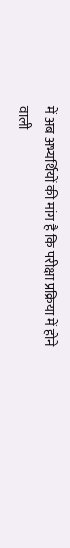में अब अभ्यर्थियों की मांग है कि परीक्षा प्रक्रिया में होने वाली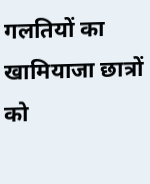गलतियों का खामियाजा छात्रों को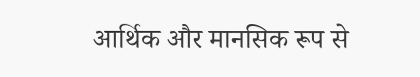आर्थिक और मानसिक रूप से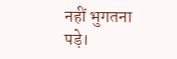नहीं भुगतना पड़े।